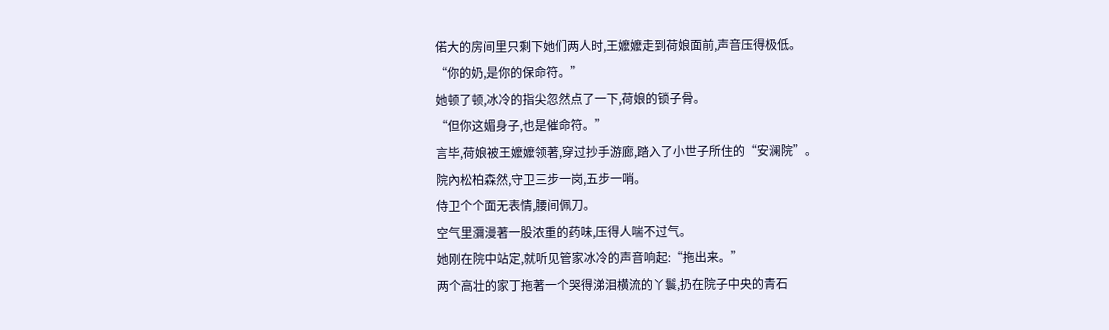偌大的房间里只剩下她们两人时,王嬤嬤走到荷娘面前,声音压得极低。
“你的奶,是你的保命符。”
她顿了顿,冰冷的指尖忽然点了一下,荷娘的锁子骨。
“但你这媚身子,也是催命符。”
言毕,荷娘被王嬤嬤领著,穿过抄手游廊,踏入了小世子所住的“安澜院”。
院內松柏森然,守卫三步一岗,五步一哨。
侍卫个个面无表情,腰间佩刀。
空气里瀰漫著一股浓重的药味,压得人喘不过气。
她刚在院中站定,就听见管家冰冷的声音响起:“拖出来。”
两个高壮的家丁拖著一个哭得涕泪横流的丫鬟,扔在院子中央的青石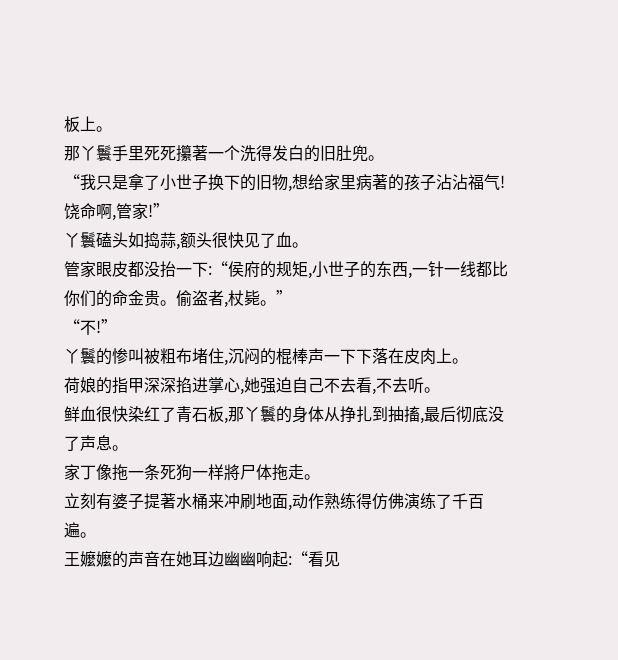板上。
那丫鬟手里死死攥著一个洗得发白的旧肚兜。
“我只是拿了小世子换下的旧物,想给家里病著的孩子沾沾福气!饶命啊,管家!”
丫鬟磕头如捣蒜,额头很快见了血。
管家眼皮都没抬一下:“侯府的规矩,小世子的东西,一针一线都比你们的命金贵。偷盗者,杖毙。”
“不!”
丫鬟的惨叫被粗布堵住,沉闷的棍棒声一下下落在皮肉上。
荷娘的指甲深深掐进掌心,她强迫自己不去看,不去听。
鲜血很快染红了青石板,那丫鬟的身体从挣扎到抽搐,最后彻底没了声息。
家丁像拖一条死狗一样將尸体拖走。
立刻有婆子提著水桶来冲刷地面,动作熟练得仿佛演练了千百遍。
王嬤嬤的声音在她耳边幽幽响起:“看见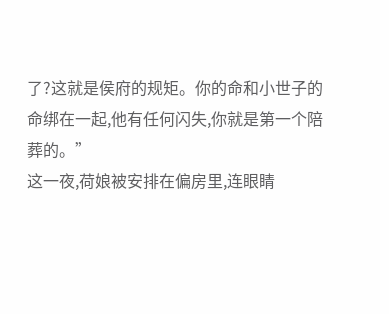了?这就是侯府的规矩。你的命和小世子的命绑在一起,他有任何闪失,你就是第一个陪葬的。”
这一夜,荷娘被安排在偏房里,连眼睛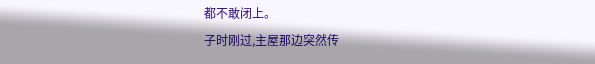都不敢闭上。
子时刚过,主屋那边突然传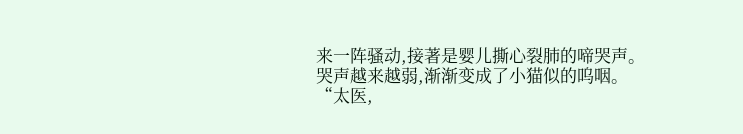来一阵骚动,接著是婴儿撕心裂肺的啼哭声。
哭声越来越弱,渐渐变成了小猫似的呜咽。
“太医,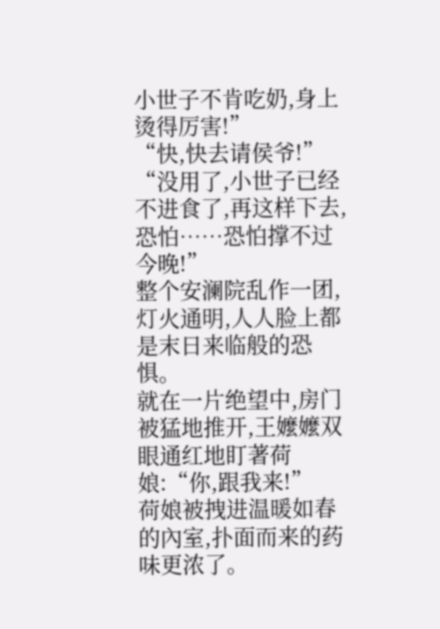小世子不肯吃奶,身上烫得厉害!”
“快,快去请侯爷!”
“没用了,小世子已经不进食了,再这样下去,恐怕……恐怕撑不过今晚!”
整个安澜院乱作一团,灯火通明,人人脸上都是末日来临般的恐惧。
就在一片绝望中,房门被猛地推开,王嬤嬤双眼通红地盯著荷娘:“你,跟我来!”
荷娘被拽进温暖如春的內室,扑面而来的药味更浓了。